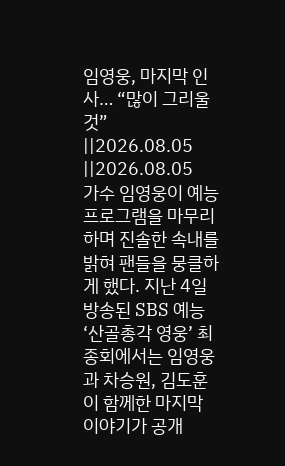임영웅, 마지막 인사… “많이 그리울 것”
||2026.08.05
||2026.08.05
가수 임영웅이 예능 프로그램을 마무리하며 진솔한 속내를 밝혀 팬들을 뭉클하게 했다. 지난 4일 방송된 SBS 예능 ‘산골총각 영웅’ 최종회에서는 임영웅과 차승원, 김도훈이 함께한 마지막 이야기가 공개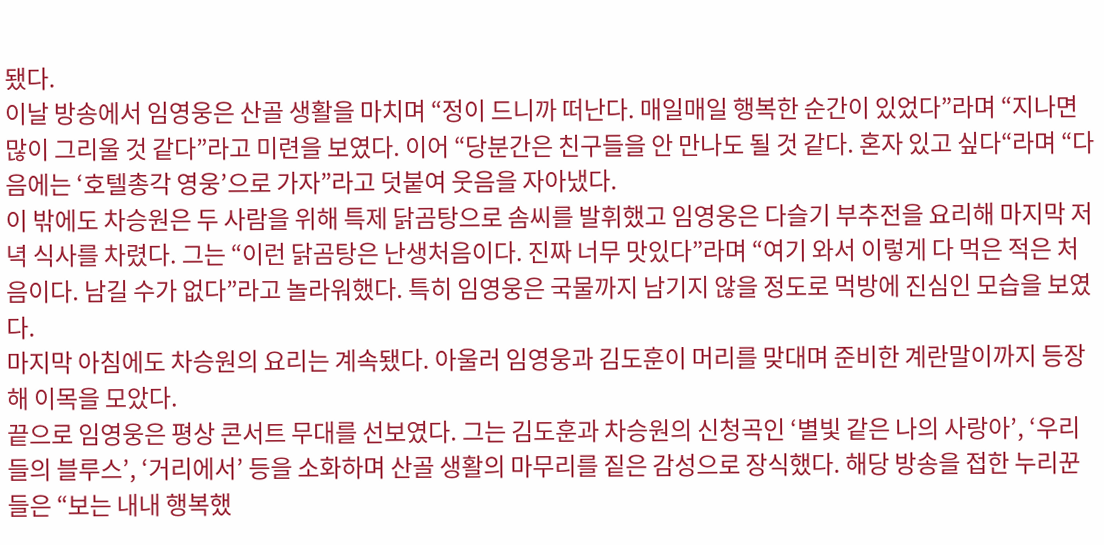됐다.
이날 방송에서 임영웅은 산골 생활을 마치며 “정이 드니까 떠난다. 매일매일 행복한 순간이 있었다”라며 “지나면 많이 그리울 것 같다”라고 미련을 보였다. 이어 “당분간은 친구들을 안 만나도 될 것 같다. 혼자 있고 싶다“라며 “다음에는 ‘호텔총각 영웅’으로 가자”라고 덧붙여 웃음을 자아냈다.
이 밖에도 차승원은 두 사람을 위해 특제 닭곰탕으로 솜씨를 발휘했고 임영웅은 다슬기 부추전을 요리해 마지막 저녁 식사를 차렸다. 그는 “이런 닭곰탕은 난생처음이다. 진짜 너무 맛있다”라며 “여기 와서 이렇게 다 먹은 적은 처음이다. 남길 수가 없다”라고 놀라워했다. 특히 임영웅은 국물까지 남기지 않을 정도로 먹방에 진심인 모습을 보였다.
마지막 아침에도 차승원의 요리는 계속됐다. 아울러 임영웅과 김도훈이 머리를 맞대며 준비한 계란말이까지 등장해 이목을 모았다.
끝으로 임영웅은 평상 콘서트 무대를 선보였다. 그는 김도훈과 차승원의 신청곡인 ‘별빛 같은 나의 사랑아’, ‘우리들의 블루스’, ‘거리에서’ 등을 소화하며 산골 생활의 마무리를 짙은 감성으로 장식했다. 해당 방송을 접한 누리꾼들은 “보는 내내 행복했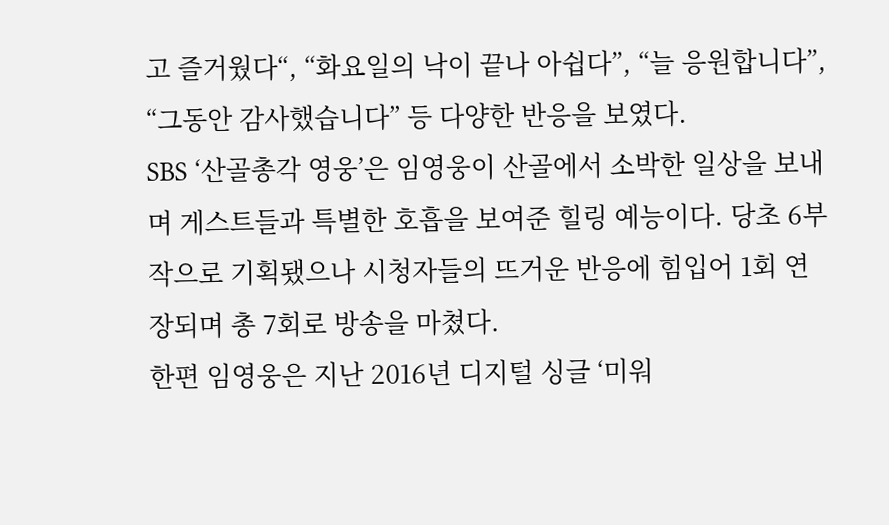고 즐거웠다“, “화요일의 낙이 끝나 아쉽다”, “늘 응원합니다”, “그동안 감사했습니다” 등 다양한 반응을 보였다.
SBS ‘산골총각 영웅’은 임영웅이 산골에서 소박한 일상을 보내며 게스트들과 특별한 호흡을 보여준 힐링 예능이다. 당초 6부작으로 기획됐으나 시청자들의 뜨거운 반응에 힘입어 1회 연장되며 총 7회로 방송을 마쳤다.
한편 임영웅은 지난 2016년 디지털 싱글 ‘미워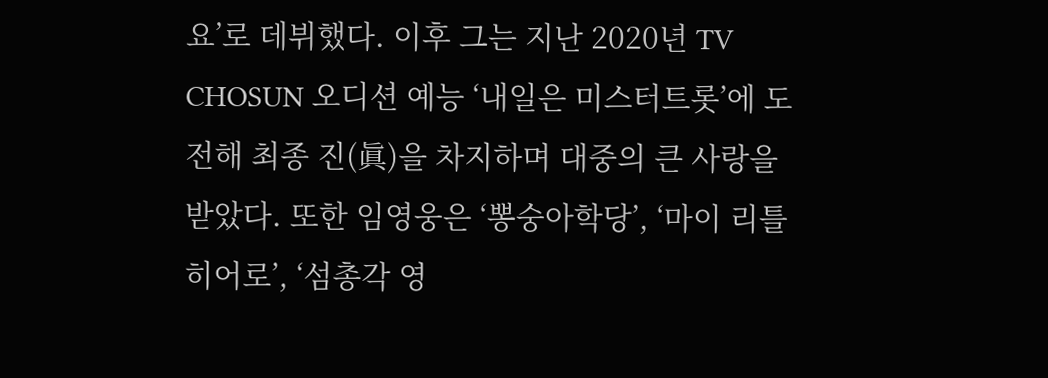요’로 데뷔했다. 이후 그는 지난 2020년 TV CHOSUN 오디션 예능 ‘내일은 미스터트롯’에 도전해 최종 진(眞)을 차지하며 대중의 큰 사랑을 받았다. 또한 임영웅은 ‘뽕숭아학당’, ‘마이 리틀 히어로’, ‘섬총각 영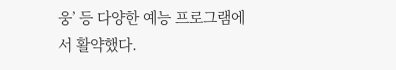웅’ 등 다양한 예능 프로그램에서 활약했다.